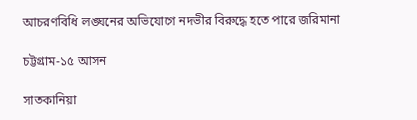আচরণবিধি লঙ্ঘনের অভিযোগে নদভীর বিরুদ্ধে হতে পারে জরিমানা

চট্টগ্রাম-১৫ আসন

সাতকানিয়া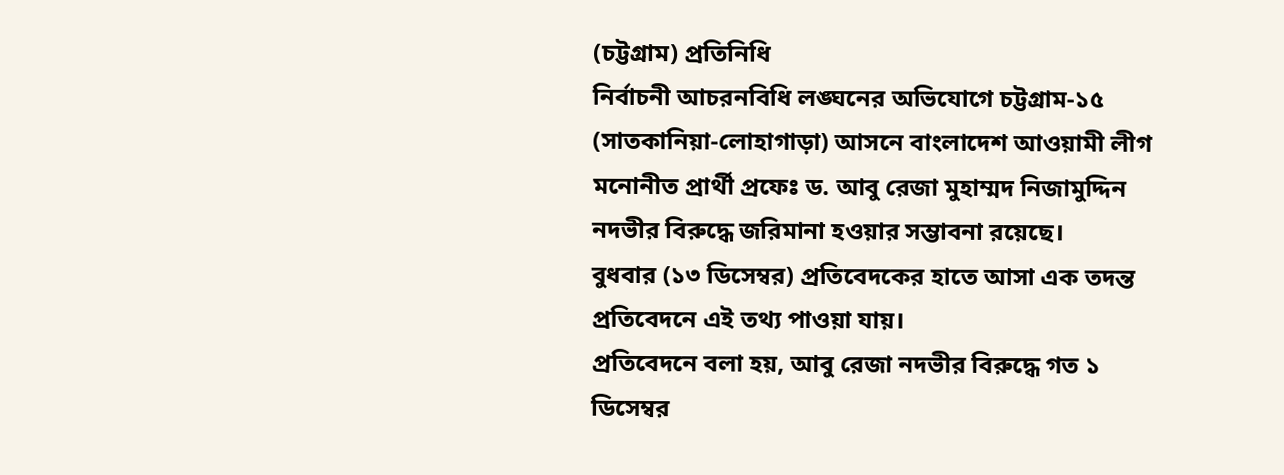(চট্টগ্রাম) প্রতিনিধি
নির্বাচনী আচরনবিধি লঙ্ঘনের অভিযোগে চট্টগ্রাম-১৫ (সাতকানিয়া-লোহাগাড়া) আসনে বাংলাদেশ আওয়ামী লীগ মনোনীত প্রার্থী প্রফেঃ ড. আবু রেজা মুহাম্মদ নিজামুদ্দিন নদভীর বিরুদ্ধে জরিমানা হওয়ার সম্ভাবনা রয়েছে।
বুধবার (১৩ ডিসেম্বর) প্রতিবেদকের হাতে আসা এক তদন্ত প্রতিবেদনে এই তথ্য পাওয়া যায়।
প্রতিবেদনে বলা হয়, আবু রেজা নদভীর বিরুদ্ধে গত ১ ডিসেম্বর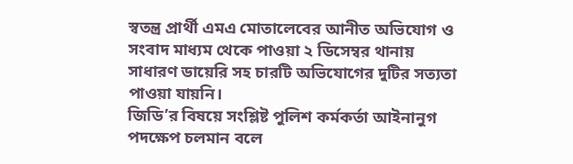স্বতন্ত্র প্রার্থী এমএ মোতালেবের আনীত অভিযোগ ও সংবাদ মাধ্যম থেকে পাওয়া ২ ডিসেম্বর থানায় সাধারণ ডায়েরি সহ চারটি অভিযোগের দুটির সত্যতা পাওয়া যায়নি।
জিডি’র বিষয়ে সংশ্লিষ্ট পুলিশ কর্মকর্তা আইনানুগ পদক্ষেপ চলমান বলে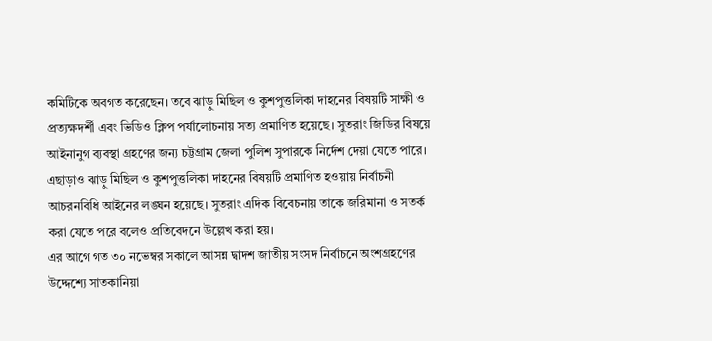কমিটিকে অবগত করেছেন। তবে ঝাড়ু মিছিল ও কুশপুত্তলিকা দাহনের বিষয়টি সাক্ষী ও প্রত্যক্ষদর্শী এবং ভিডিও ক্লিপ পর্যালোচনায় সত্য প্রমাণিত হয়েছে। সুতরাং জিডির বিষয়ে আইনানুগ ব্যবস্থা গ্রহণের জন্য চট্টগ্রাম জেলা পুলিশ সুপারকে নির্দেশ দেয়া যেতে পারে।
এছাড়াও ঝাড়ু মিছিল ও কুশপুত্তলিকা দাহনের বিষয়টি প্রমাণিত হওয়ায় নির্বাচনী আচরনবিধি আইনের লঙ্ঘন হয়েছে। সুতরাং এদিক বিবেচনায় তাকে জরিমানা ও সতর্ক করা যেতে পরে বলেও প্রতিবেদনে উল্লেখ করা হয়।
এর আগে গত ৩০ নভেম্বর সকালে আসন্ন দ্বাদশ জাতীয় সংসদ নির্বাচনে অংশগ্রহণের উদ্দেশ্যে সাতকানিয়া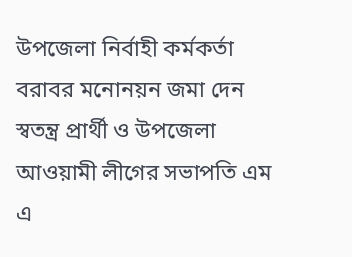উপজেলা নির্বাহী কর্মকর্তা বরাবর মনোনয়ন জমা দেন স্বতন্ত্র প্রার্থী ও উপজেলা আওয়ামী লীগের সভাপতি এম এ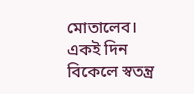মোতালেব। একই দিন বিকেলে স্বতন্ত্র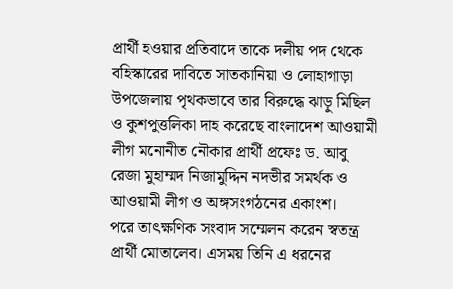প্রার্থী হওয়ার প্রতিবাদে তাকে দলীয় পদ থেকে বহিস্কারের দাবিতে সাতকানিয়া ও লোহাগাড়া উপজেলায় পৃথকভাবে তার বিরুদ্ধে ঝাড়ু মিছিল ও কুশপুত্তলিকা দাহ করেছে বাংলাদেশ আওয়ামী লীগ মনোনীত নৌকার প্রার্থী প্রফেঃ ড. আবু রেজা মুহাম্মদ নিজামুদ্দিন নদভীর সমর্থক ও আওয়ামী লীগ ও অঙ্গসংগঠনের একাংশ।
পরে তাৎক্ষণিক সংবাদ সম্মেলন করেন স্বতন্ত্র প্রার্থী মোতালেব। এসময় তিনি এ ধরনের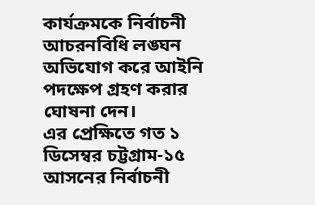কার্যক্রমকে নির্বাচনী আচরনবিধি লঙ্ঘন অভিযোগ করে আইনি পদক্ষেপ গ্রহণ করার ঘোষনা দেন।
এর প্রেক্ষিতে গত ১ ডিসেম্বর চট্টগ্রাম-১৫ আসনের নির্বাচনী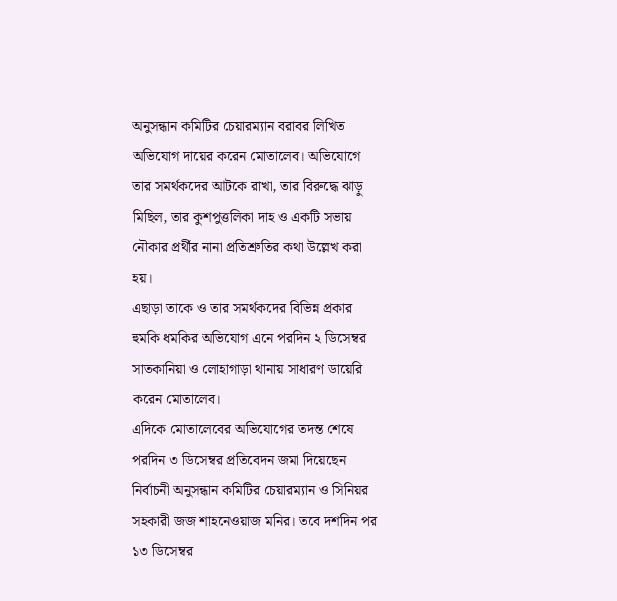অনুসন্ধান কমিটির চেয়ারম্যান বরাবর লিখিত অভিযোগ দায়ের করেন মোতালেব। অভিযোগে তার সমর্থকদের আটকে রাখা, তার বিরুদ্ধে ঝাড়ু মিছিল, তার কুশপুত্তলিকা দাহ ও একটি সভায় নৌকার প্রর্থীর নানা প্রতিশ্রুতির কথা উল্লেখ করা হয়।
এছাড়া তাকে ও তার সমর্থকদের বিভিন্ন প্রকার হুমকি ধমকির অভিযোগ এনে পরদিন ২ ডিসেম্বর সাতকানিয়া ও লোহাগাড়া থানায় সাধারণ ডায়েরি করেন মোতালেব।
এদিকে মোতালেবের অভিযোগের তদন্ত শেষে পরদিন ৩ ডিসেম্বর প্রতিবেদন জমা দিয়েছেন নির্বাচনী অনুসন্ধান কমিটির চেয়ারম্যান ও সিনিয়র সহকারী জজ শাহনেওয়াজ মনির। তবে দশদিন পর ১৩ ডিসেম্বর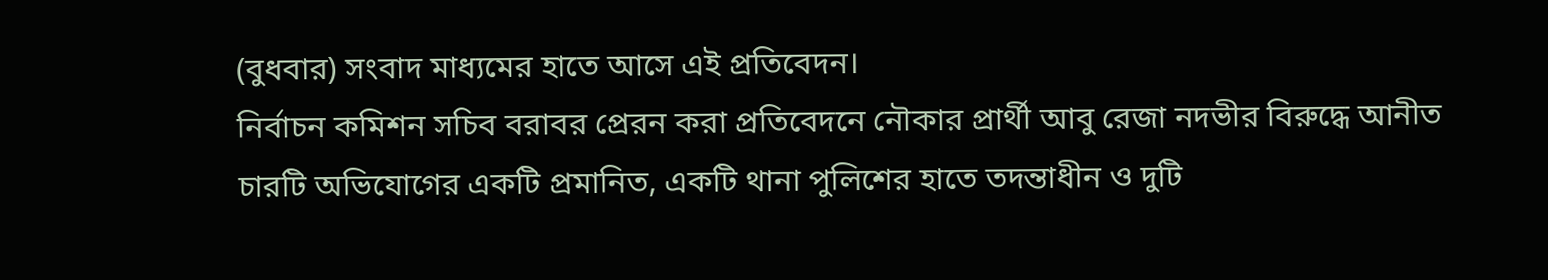(বুধবার) সংবাদ মাধ্যমের হাতে আসে এই প্রতিবেদন।
নির্বাচন কমিশন সচিব বরাবর প্রেরন করা প্রতিবেদনে নৌকার প্রার্থী আবু রেজা নদভীর বিরুদ্ধে আনীত চারটি অভিযোগের একটি প্রমানিত, একটি থানা পুলিশের হাতে তদন্তাধীন ও দুটি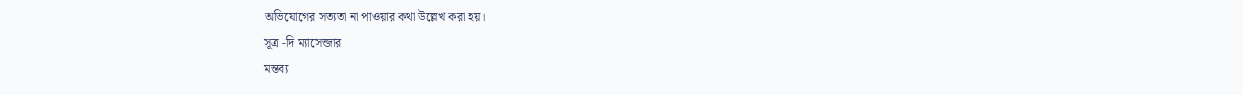অভিযোগের সত্যতা না পাওয়ার কথা উল্লেখ করা হয়।
সূত্র -দি ম্যাসেন্জার
মন্তব্য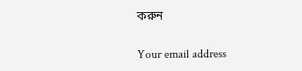করুন

Your email address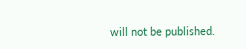will not be published.